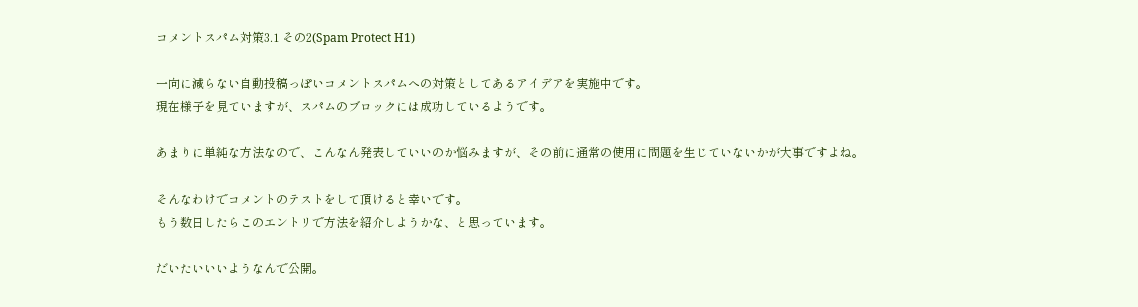コメントスパム対策3.1 その2(Spam Protect H1)

一向に減らない自動投稿っぽいコメントスパムへの対策としてあるアイデアを実施中です。
現在様子を見ていますが、スパムのブロックには成功しているようです。

あまりに単純な方法なので、こんなん発表していいのか悩みますが、その前に通常の使用に問題を生じていないかが大事ですよね。

そんなわけでコメントのテストをして頂けると幸いです。
もう数日したらこのエントリで方法を紹介しようかな、と思っています。

だいたいいいようなんで公開。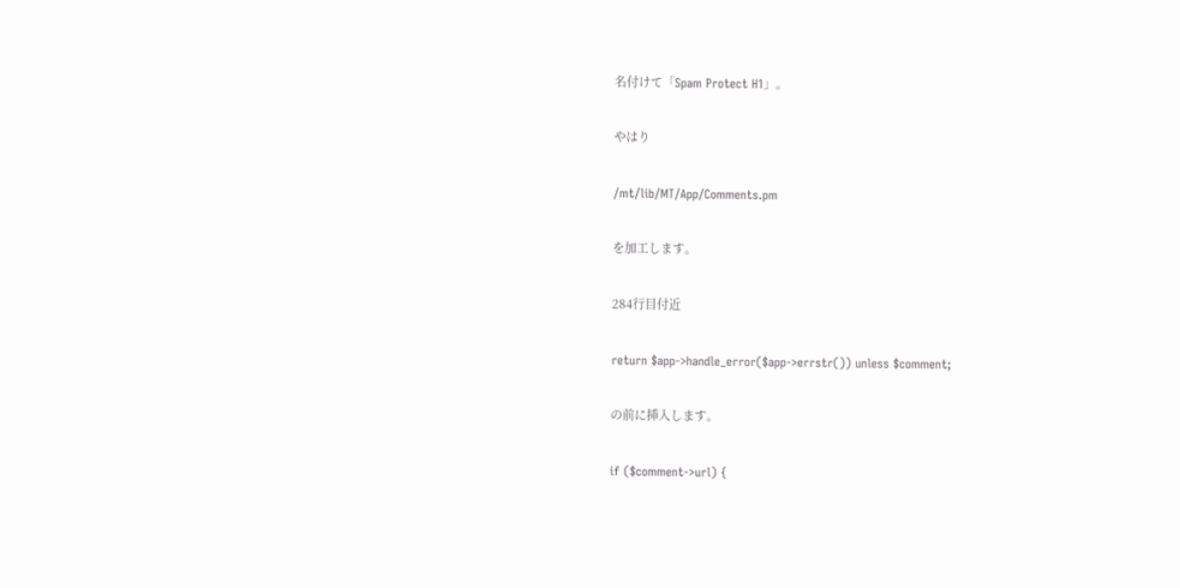名付けて「Spam Protect H1」。

やはり

/mt/lib/MT/App/Comments.pm

を加工します。

284行目付近

return $app->handle_error($app->errstr()) unless $comment;

の前に挿入します。

if ($comment->url) {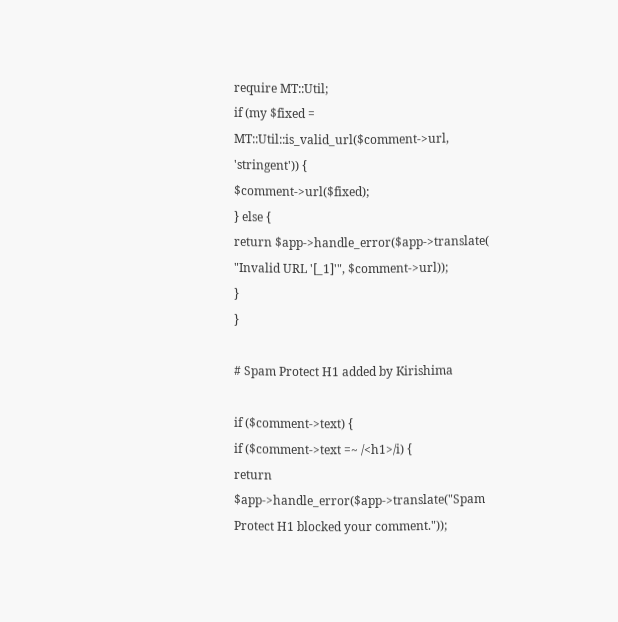require MT::Util;
if (my $fixed = MT::Util::is_valid_url($comment->url, 'stringent')) {
$comment->url($fixed);
} else {
return $app->handle_error($app->translate(
"Invalid URL '[_1]'", $comment->url));
}
}

# Spam Protect H1 added by Kirishima

if ($comment->text) {
if ($comment->text =~ /<h1>/i) {
return $app->handle_error($app->translate("Spam Protect H1 blocked your comment."));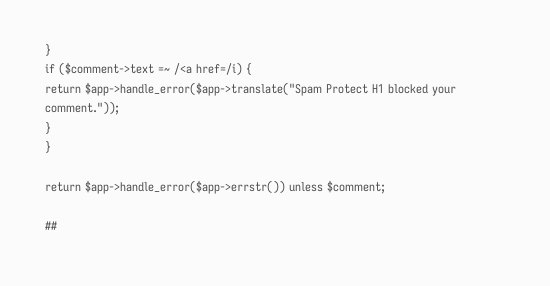}
if ($comment->text =~ /<a href=/i) {
return $app->handle_error($app->translate("Spam Protect H1 blocked your comment."));
}
}

return $app->handle_error($app->errstr()) unless $comment;

##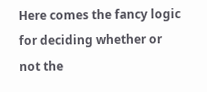Here comes the fancy logic for deciding whether or not the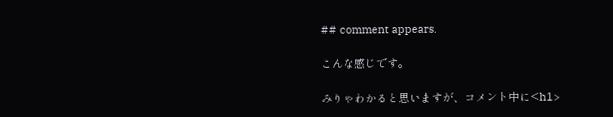## comment appears.

こんな感じです。

みりゃわかると思いますが、コメント中に<h1>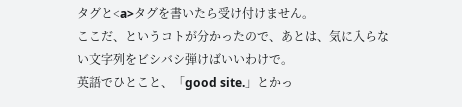タグと<a>タグを書いたら受け付けません。
ここだ、というコトが分かったので、あとは、気に入らない文字列をビシバシ弾けばいいわけで。
英語でひとこと、「good site.」とかっ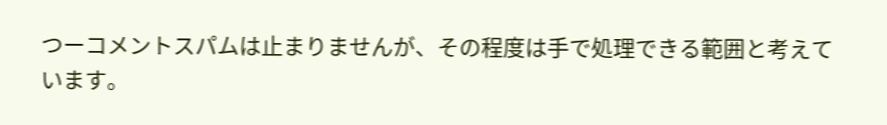つーコメントスパムは止まりませんが、その程度は手で処理できる範囲と考えています。